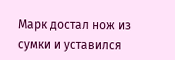Марк достал нож из сумки и уставился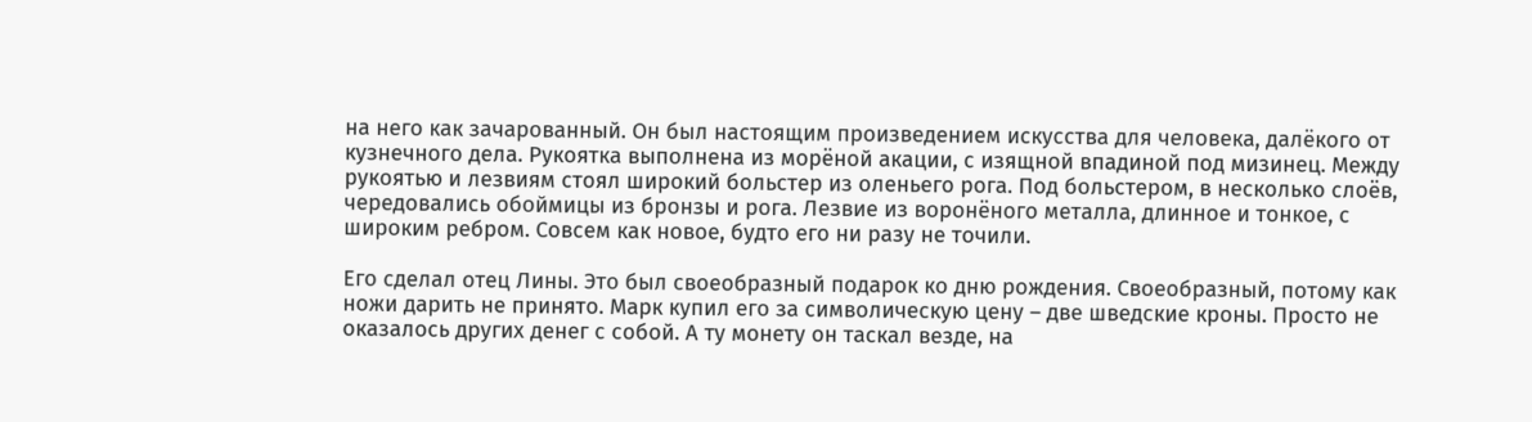на него как зачарованный. Он был настоящим произведением искусства для человека, далёкого от кузнечного дела. Рукоятка выполнена из морёной акации, с изящной впадиной под мизинец. Между рукоятью и лезвиям стоял широкий больстер из оленьего рога. Под больстером, в несколько слоёв, чередовались обоймицы из бронзы и рога. Лезвие из воронёного металла, длинное и тонкое, с широким ребром. Совсем как новое, будто его ни разу не точили.

Его сделал отец Лины. Это был своеобразный подарок ко дню рождения. Своеобразный, потому как ножи дарить не принято. Марк купил его за символическую цену – две шведские кроны. Просто не оказалось других денег с собой. А ту монету он таскал везде, на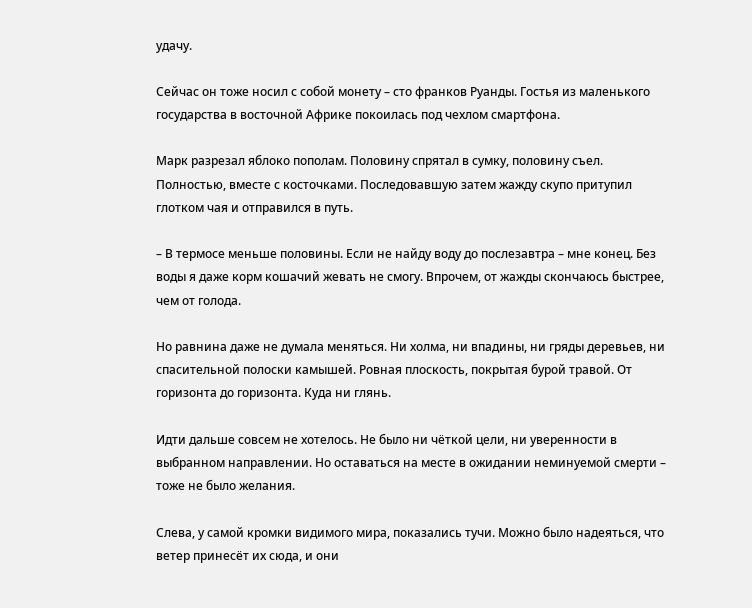удачу.

Сейчас он тоже носил с собой монету – сто франков Руанды. Гостья из маленького государства в восточной Африке покоилась под чехлом смартфона.

Марк разрезал яблоко пополам. Половину спрятал в сумку, половину съел. Полностью, вместе с косточками. Последовавшую затем жажду скупо притупил глотком чая и отправился в путь.

– В термосе меньше половины. Если не найду воду до послезавтра – мне конец. Без воды я даже корм кошачий жевать не смогу. Впрочем, от жажды скончаюсь быстрее, чем от голода.

Но равнина даже не думала меняться. Ни холма, ни впадины, ни гряды деревьев, ни спасительной полоски камышей. Ровная плоскость, покрытая бурой травой. От горизонта до горизонта. Куда ни глянь.

Идти дальше совсем не хотелось. Не было ни чёткой цели, ни уверенности в выбранном направлении. Но оставаться на месте в ожидании неминуемой смерти – тоже не было желания.

Слева, у самой кромки видимого мира, показались тучи. Можно было надеяться, что ветер принесёт их сюда, и они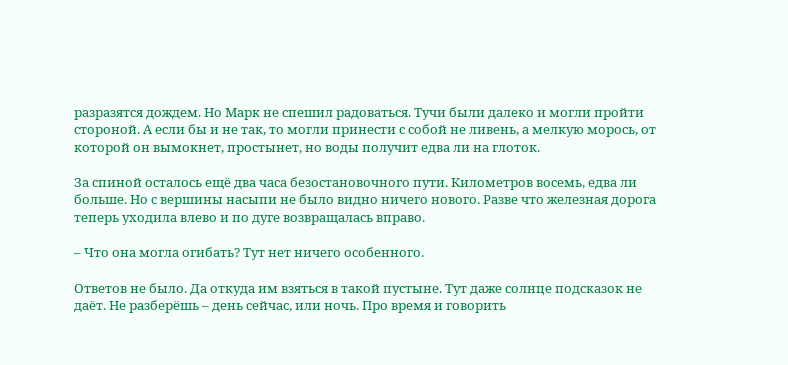разразятся дождем. Но Марк не спешил радоваться. Тучи были далеко и могли пройти стороной. А если бы и не так, то могли принести с собой не ливень, а мелкую морось, от которой он вымокнет, простынет, но воды получит едва ли на глоток.

За спиной осталось ещё два часа безостановочного пути. Километров восемь, едва ли больше. Но с вершины насыпи не было видно ничего нового. Разве что железная дорога теперь уходила влево и по дуге возвращалась вправо.

– Что она могла огибать? Тут нет ничего особенного.

Ответов не было. Да откуда им взяться в такой пустыне. Тут даже солнце подсказок не даёт. Не разберёшь – день сейчас, или ночь. Про время и говорить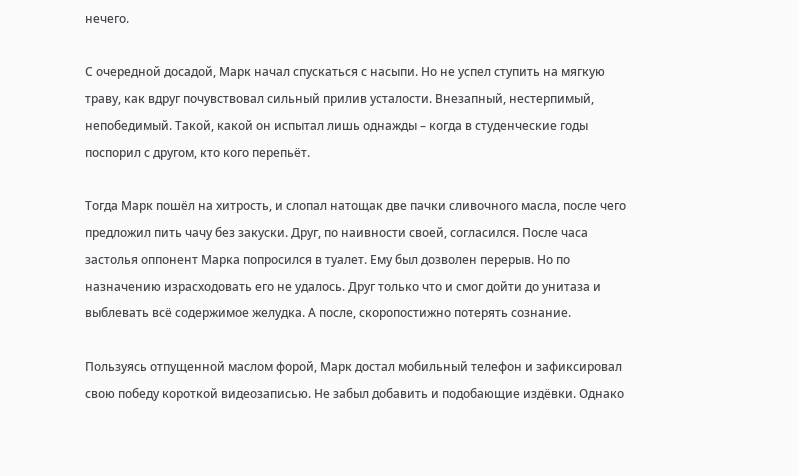нечего.

С очередной досадой, Марк начал спускаться с насыпи. Но не успел ступить на мягкую траву, как вдруг почувствовал сильный прилив усталости. Внезапный, нестерпимый, непобедимый. Такой, какой он испытал лишь однажды – когда в студенческие годы поспорил с другом, кто кого перепьёт.

Тогда Марк пошёл на хитрость, и слопал натощак две пачки сливочного масла, после чего предложил пить чачу без закуски. Друг, по наивности своей, согласился. После часа застолья оппонент Марка попросился в туалет. Ему был дозволен перерыв. Но по назначению израсходовать его не удалось. Друг только что и смог дойти до унитаза и выблевать всё содержимое желудка. А после, скоропостижно потерять сознание.

Пользуясь отпущенной маслом форой, Марк достал мобильный телефон и зафиксировал свою победу короткой видеозаписью. Не забыл добавить и подобающие издёвки. Однако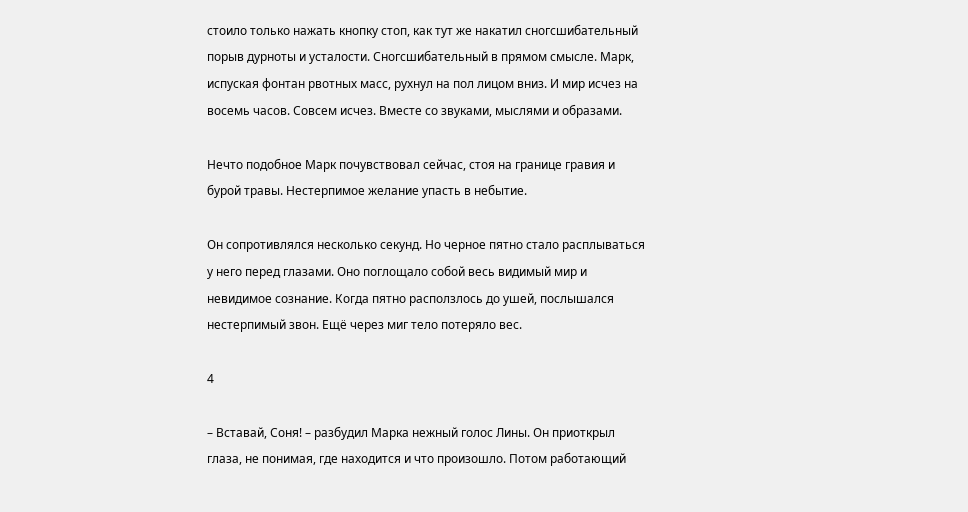стоило только нажать кнопку стоп, как тут же накатил сногсшибательный порыв дурноты и усталости. Сногсшибательный в прямом смысле. Марк, испуская фонтан рвотных масс, рухнул на пол лицом вниз. И мир исчез на восемь часов. Совсем исчез. Вместе со звуками, мыслями и образами.

Нечто подобное Марк почувствовал сейчас, стоя на границе гравия и бурой травы. Нестерпимое желание упасть в небытие.

Он сопротивлялся несколько секунд. Но черное пятно стало расплываться у него перед глазами. Оно поглощало собой весь видимый мир и невидимое сознание. Когда пятно расползлось до ушей, послышался нестерпимый звон. Ещё через миг тело потеряло вес.

4

– Вставай, Соня! – разбудил Марка нежный голос Лины. Он приоткрыл глаза, не понимая, где находится и что произошло. Потом работающий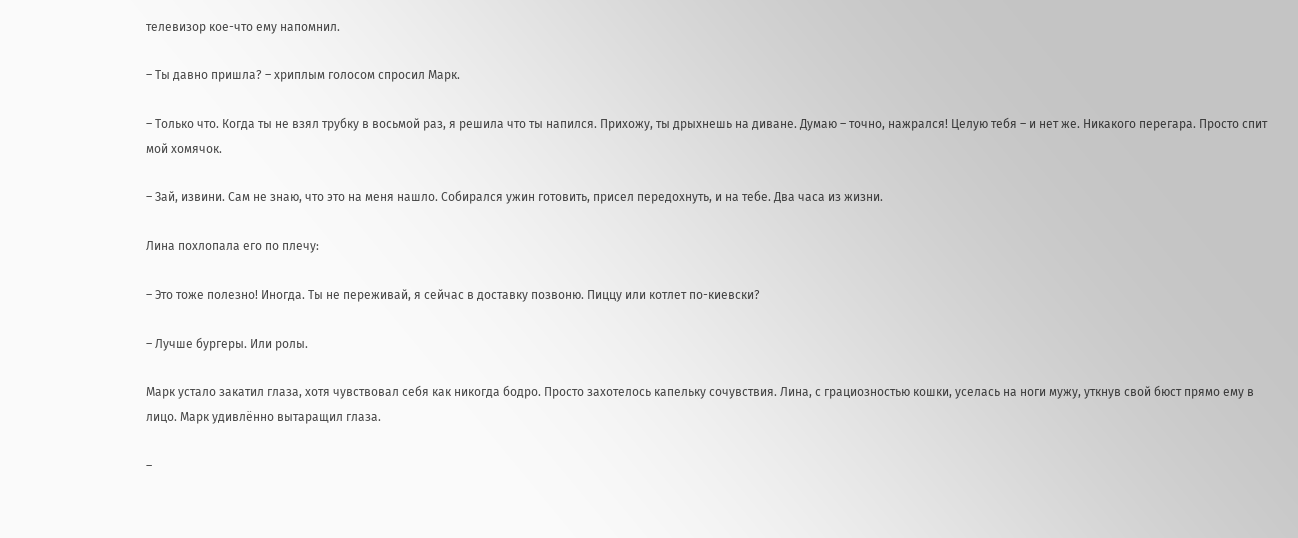телевизор кое-что ему напомнил.

– Ты давно пришла? – хриплым голосом спросил Марк.

– Только что. Когда ты не взял трубку в восьмой раз, я решила что ты напился. Прихожу, ты дрыхнешь на диване. Думаю – точно, нажрался! Целую тебя – и нет же. Никакого перегара. Просто спит мой хомячок.

– Зай, извини. Сам не знаю, что это на меня нашло. Собирался ужин готовить, присел передохнуть, и на тебе. Два часа из жизни.

Лина похлопала его по плечу:

– Это тоже полезно! Иногда. Ты не переживай, я сейчас в доставку позвоню. Пиццу или котлет по-киевски?

– Лучше бургеры. Или ролы.

Марк устало закатил глаза, хотя чувствовал себя как никогда бодро. Просто захотелось капельку сочувствия. Лина, с грациозностью кошки, уселась на ноги мужу, уткнув свой бюст прямо ему в лицо. Марк удивлённо вытаращил глаза.

–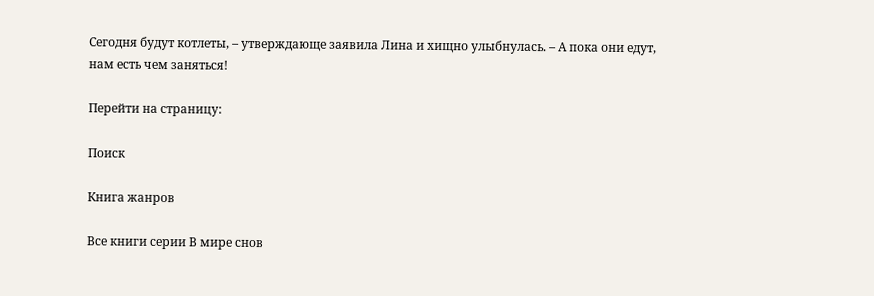Сегодня будут котлеты, – утверждающе заявила Лина и хищно улыбнулась. – А пока они едут, нам есть чем заняться!

Перейти на страницу:

Поиск

Книга жанров

Все книги серии В мире снов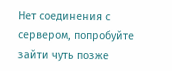Нет соединения с сервером, попробуйте зайти чуть позже